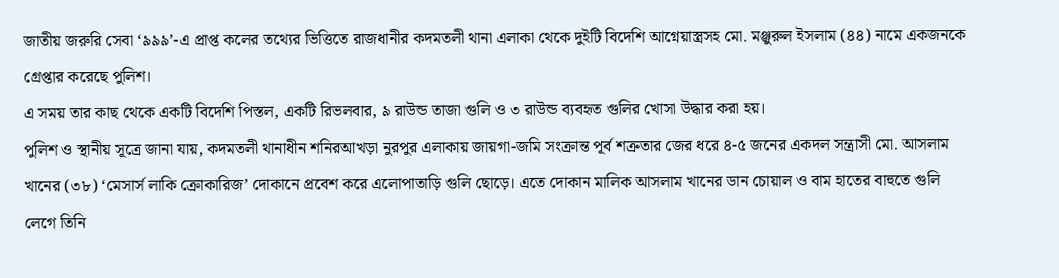জাতীয় জরুরি সেবা ‘৯৯৯’-এ প্রাপ্ত কলের তথ্যের ভিত্তিতে রাজধানীর কদমতলী থানা এলাকা থেকে দুইটি বিদেশি আগ্নেয়াস্ত্রসহ মো. মঞ্জুরুল ইসলাম (৪৪) নামে একজনকে গ্রেপ্তার করেছে পুলিশ।
এ সময় তার কাছ থেকে একটি বিদেশি পিস্তল, একটি রিভলবার, ৯ রাউন্ড তাজা গুলি ও ৩ রাউন্ড ব্যবহৃত গুলির খোসা উদ্ধার করা হয়।
পুলিশ ও স্থানীয় সূত্রে জানা যায়, কদমতলী থানাধীন শনিরআখড়া নুরপুর এলাকায় জায়গা-জমি সংক্রান্ত পূর্ব শত্রুতার জের ধরে ৪-৫ জনের একদল সন্ত্রাসী মো. আসলাম খানের (৩৮) ‘মেসার্স লাকি ক্রোকারিজ’ দোকানে প্রবেশ করে এলোপাতাড়ি গুলি ছোড়ে। এতে দোকান মালিক আসলাম খানের ডান চোয়াল ও বাম হাতের বাহুতে গুলি লেগে তিনি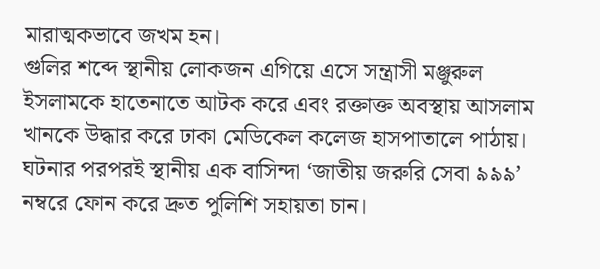মারাত্মকভাবে জখম হন।
গুলির শব্দে স্থানীয় লোকজন এগিয়ে এসে সন্ত্রাসী মঞ্জুরুল ইসলামকে হাতেনাতে আটক করে এবং রক্তাক্ত অবস্থায় আসলাম খানকে উদ্ধার করে ঢাকা মেডিকেল কলেজ হাসপাতালে পাঠায়।
ঘটনার পরপরই স্থানীয় এক বাসিন্দা ‘জাতীয় জরুরি সেবা ৯৯৯’ নম্বরে ফোন করে দ্রুত পুলিশি সহায়তা চান।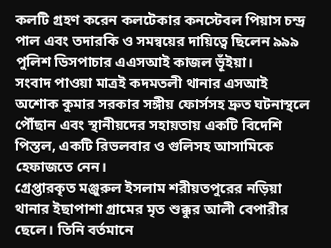কলটি গ্রহণ করেন কলটেকার কনস্টেবল পিয়াস চন্দ্র পাল এবং তদারকি ও সমন্বয়ের দায়িত্বে ছিলেন ৯৯৯ পুলিশ ডিসপাচার এএসআই কাজল ভূঁইয়া।
সংবাদ পাওয়া মাত্রই কদমতলী থানার এসআই অশোক কুমার সরকার সঙ্গীয় ফোর্সসহ দ্রুত ঘটনাস্থলে পৌঁছান এবং স্থানীয়দের সহায়তায় একটি বিদেশি পিস্তল, একটি রিভলবার ও গুলিসহ আসামিকে হেফাজতে নেন।
গ্রেপ্তারকৃত মঞ্জুরুল ইসলাম শরীয়তপুরের নড়িয়া থানার ইছাপাশা গ্রামের মৃত শুক্কুর আলী বেপারীর ছেলে। তিনি বর্তমানে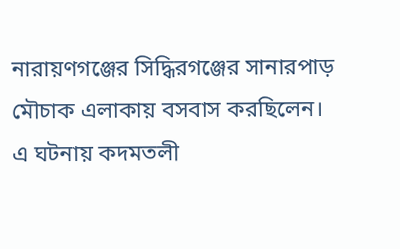নারায়ণগঞ্জের সিদ্ধিরগঞ্জের সানারপাড় মৌচাক এলাকায় বসবাস করছিলেন।
এ ঘটনায় কদমতলী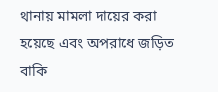থানায় মামলা দায়ের করা হয়েছে এবং অপরাধে জড়িত বাকি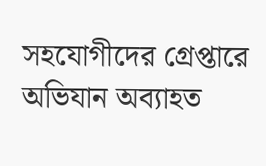সহযোগীদের গ্রেপ্তারে অভিযান অব্যাহত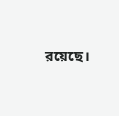রয়েছে।